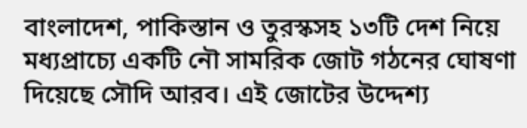বাংলাদেশ, পাকিস্তান ও তুরস্কসহ ১৩টি দেশ নিয়ে মধ্যপ্রাচ্যে একটি নৌ সামরিক জোট গঠনের ঘোষণা দিয়েছে সৌদি আরব। এই জোটের উদ্দেশ্য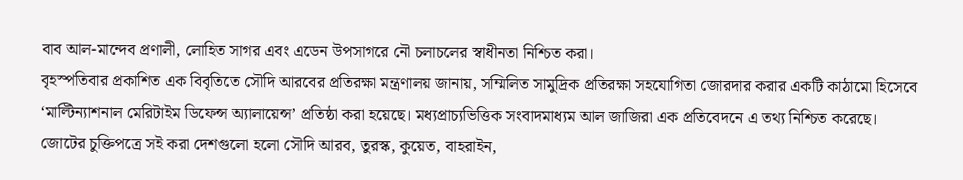বাব আল-মান্দেব প্রণালী, লোহিত সাগর এবং এডেন উপসাগরে নৌ চলাচলের স্বাধীনতা নিশ্চিত করা।
বৃহস্পতিবার প্রকাশিত এক বিবৃতিতে সৌদি আরবের প্রতিরক্ষা মন্ত্রণালয় জানায়, সম্মিলিত সামুদ্রিক প্রতিরক্ষা সহযোগিতা জোরদার করার একটি কাঠামো হিসেবে ‘মাল্টিন্যাশনাল মেরিটাইম ডিফেন্স অ্যালায়েন্স’ প্রতিষ্ঠা করা হয়েছে। মধ্যপ্রাচ্যভিত্তিক সংবাদমাধ্যম আল জাজিরা এক প্রতিবেদনে এ তথ্য নিশ্চিত করেছে।
জোটের চুক্তিপত্রে সই করা দেশগুলো হলো সৌদি আরব, তুরস্ক, কুয়েত, বাহরাইন,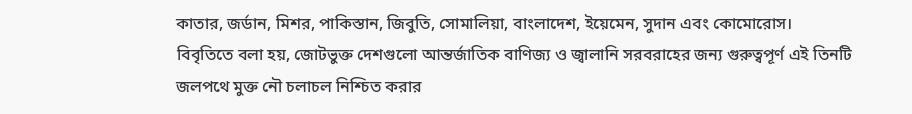কাতার, জর্ডান, মিশর, পাকিস্তান, জিবুতি, সোমালিয়া, বাংলাদেশ, ইয়েমেন, সুদান এবং কোমোরোস।
বিবৃতিতে বলা হয়, জোটভুক্ত দেশগুলো আন্তর্জাতিক বাণিজ্য ও জ্বালানি সরবরাহের জন্য গুরুত্বপূর্ণ এই তিনটি জলপথে মুক্ত নৌ চলাচল নিশ্চিত করার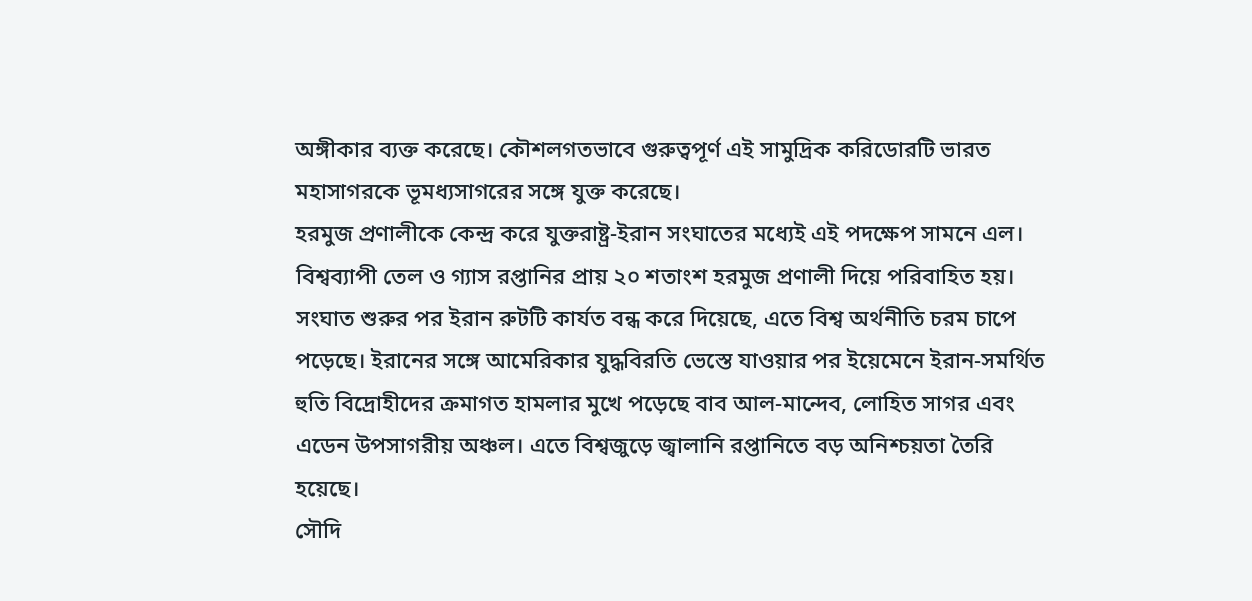অঙ্গীকার ব্যক্ত করেছে। কৌশলগতভাবে গুরুত্বপূর্ণ এই সামুদ্রিক করিডোরটি ভারত মহাসাগরকে ভূমধ্যসাগরের সঙ্গে যুক্ত করেছে।
হরমুজ প্রণালীকে কেন্দ্র করে যুক্তরাষ্ট্র-ইরান সংঘাতের মধ্যেই এই পদক্ষেপ সামনে এল।
বিশ্বব্যাপী তেল ও গ্যাস রপ্তানির প্রায় ২০ শতাংশ হরমুজ প্রণালী দিয়ে পরিবাহিত হয়। সংঘাত শুরুর পর ইরান রুটটি কার্যত বন্ধ করে দিয়েছে, এতে বিশ্ব অর্থনীতি চরম চাপে পড়েছে। ইরানের সঙ্গে আমেরিকার যুদ্ধবিরতি ভেস্তে যাওয়ার পর ইয়েমেনে ইরান-সমর্থিত হুতি বিদ্রোহীদের ক্রমাগত হামলার মুখে পড়েছে বাব আল-মান্দেব, লোহিত সাগর এবং এডেন উপসাগরীয় অঞ্চল। এতে বিশ্বজুড়ে জ্বালানি রপ্তানিতে বড় অনিশ্চয়তা তৈরি হয়েছে।
সৌদি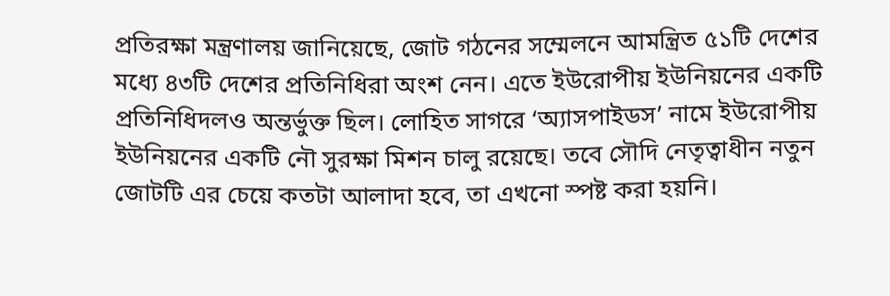প্রতিরক্ষা মন্ত্রণালয় জানিয়েছে, জোট গঠনের সম্মেলনে আমন্ত্রিত ৫১টি দেশের মধ্যে ৪৩টি দেশের প্রতিনিধিরা অংশ নেন। এতে ইউরোপীয় ইউনিয়নের একটি প্রতিনিধিদলও অন্তর্ভুক্ত ছিল। লোহিত সাগরে ‘অ্যাসপাইডস’ নামে ইউরোপীয় ইউনিয়নের একটি নৌ সুরক্ষা মিশন চালু রয়েছে। তবে সৌদি নেতৃত্বাধীন নতুন জোটটি এর চেয়ে কতটা আলাদা হবে, তা এখনো স্পষ্ট করা হয়নি।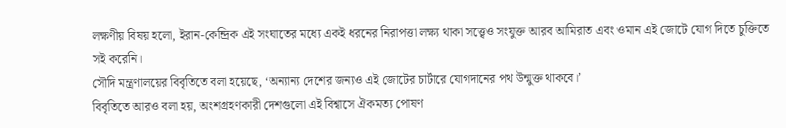লক্ষণীয় বিষয় হলো, ইরান-কেন্দ্রিক এই সংঘাতের মধ্যে একই ধরনের নিরাপত্তা লক্ষ্য থাকা সত্ত্বেও সংযুক্ত আরব আমিরাত এবং ওমান এই জোটে যোগ দিতে চুক্তিতে সই করেনি।
সৌদি মন্ত্রণালয়ের বিবৃতিতে বলা হয়েছে, ‘অন্যান্য দেশের জন্যও এই জোটের চার্টারে যোগদানের পথ উন্মুক্ত থাকবে।’
বিবৃতিতে আরও বলা হয়, অংশগ্রহণকারী দেশগুলো এই বিশ্বাসে ঐকমত্য পোষণ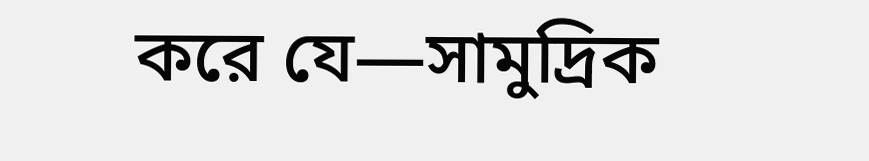করে যে—সামুদ্রিক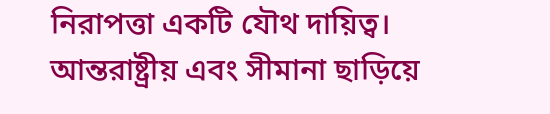নিরাপত্তা একটি যৌথ দায়িত্ব। আন্তরাষ্ট্রীয় এবং সীমানা ছাড়িয়ে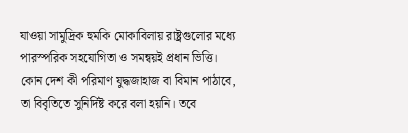যাওয়া সামুদ্রিক হুমকি মোকাবিলায় রাষ্ট্রগুলোর মধ্যে পারস্পরিক সহযোগিতা ও সমন্বয়ই প্রধান ভিত্তি।
কোন দেশ কী পরিমাণ যুদ্ধজাহাজ বা বিমান পাঠাবে, তা বিবৃতিতে সুনির্দিষ্ট করে বলা হয়নি। তবে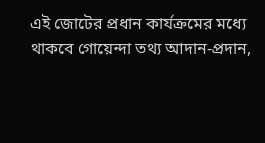এই জোটের প্রধান কার্যক্রমের মধ্যে থাকবে গোয়েন্দা তথ্য আদান-প্রদান,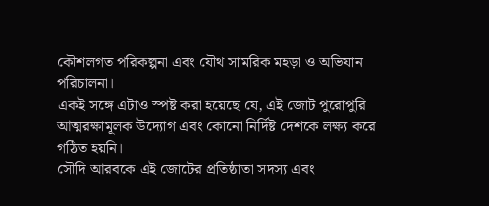কৌশলগত পরিকল্পনা এবং যৌথ সামরিক মহড়া ও অভিযান পরিচালনা।
একই সঙ্গে এটাও স্পষ্ট করা হয়েছে যে, এই জোট পুরোপুরি আত্মরক্ষামূলক উদ্যোগ এবং কোনো নির্দিষ্ট দেশকে লক্ষ্য করে গঠিত হয়নি।
সৌদি আরবকে এই জোটের প্রতিষ্ঠাতা সদস্য এবং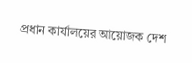প্রধান কার্যালয়ের আয়োজক দেশ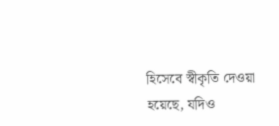হিসেবে স্বীকৃতি দেওয়া হয়েছে, যদিও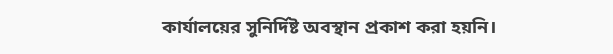কার্যালয়ের সুনির্দিষ্ট অবস্থান প্রকাশ করা হয়নি।